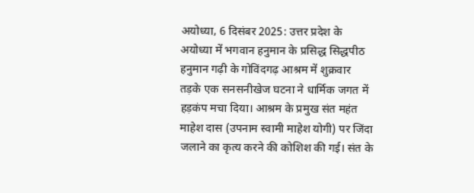अयोध्या, 6 दिसंबर 2025: उत्तर प्रदेश के अयोध्या में भगवान हनुमान के प्रसिद्ध सिद्धपीठ हनुमान गढ़ी के गोविंदगढ़ आश्रम में शुक्रवार तड़के एक सनसनीखेज घटना ने धार्मिक जगत में हड़कंप मचा दिया। आश्रम के प्रमुख संत महंत माहेश दास (उपनाम स्वामी माहेश योगी) पर जिंदा जलाने का कृत्य करने की कोशिश की गई। संत के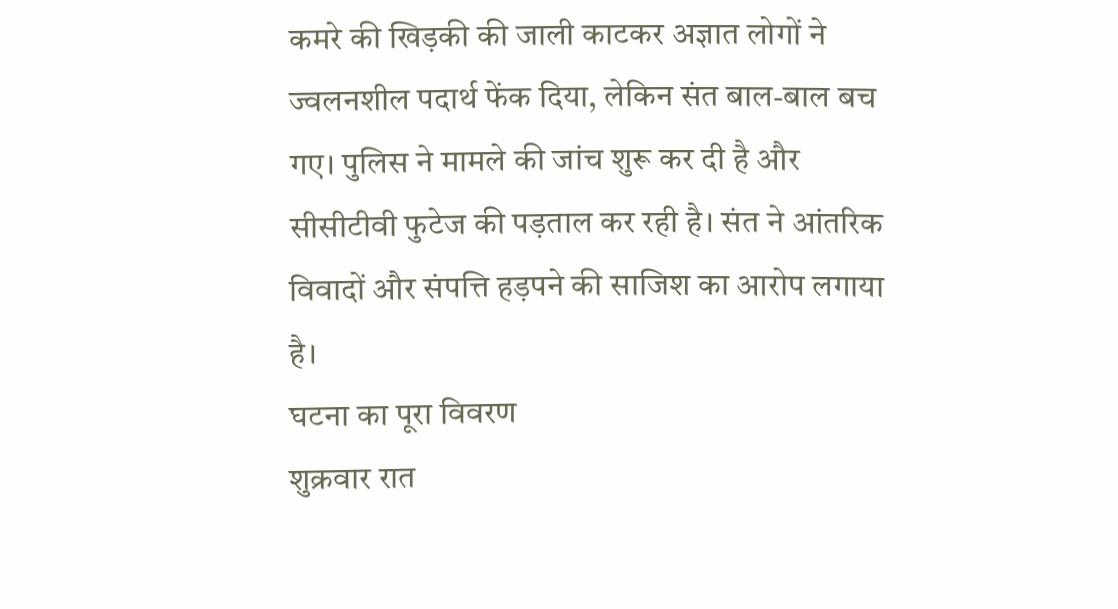कमरे की खिड़की की जाली काटकर अज्ञात लोगों ने ज्वलनशील पदार्थ फेंक दिया, लेकिन संत बाल-बाल बच गए। पुलिस ने मामले की जांच शुरू कर दी है और सीसीटीवी फुटेज की पड़ताल कर रही है। संत ने आंतरिक विवादों और संपत्ति हड़पने की साजिश का आरोप लगाया है।
घटना का पूरा विवरण
शुक्रवार रात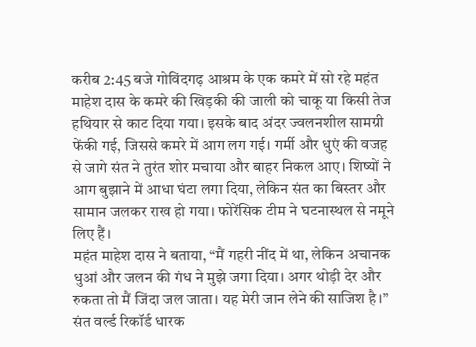करीब 2:45 बजे गोविंदगढ़ आश्रम के एक कमरे में सो रहे महंत माहेश दास के कमरे की खिड़की की जाली को चाकू या किसी तेज हथियार से काट दिया गया। इसके बाद अंदर ज्वलनशील सामग्री फेंकी गई, जिससे कमरे में आग लग गई। गर्मी और धुएं की वजह से जागे संत ने तुरंत शोर मचाया और बाहर निकल आए। शिष्यों ने आग बुझाने में आधा घंटा लगा दिया, लेकिन संत का बिस्तर और सामान जलकर राख हो गया। फोरेंसिक टीम ने घटनास्थल से नमूने लिए हैं।
महंत माहेश दास ने बताया, “मैं गहरी नींद में था, लेकिन अचानक धुआं और जलन की गंध ने मुझे जगा दिया। अगर थोड़ी देर और रुकता तो मैं जिंदा जल जाता। यह मेरी जान लेने की साजिश है।” संत वर्ल्ड रिकॉर्ड धारक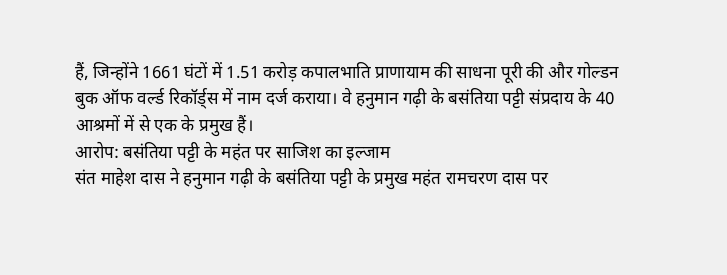हैं, जिन्होंने 1661 घंटों में 1.51 करोड़ कपालभाति प्राणायाम की साधना पूरी की और गोल्डन बुक ऑफ वर्ल्ड रिकॉर्ड्स में नाम दर्ज कराया। वे हनुमान गढ़ी के बसंतिया पट्टी संप्रदाय के 40 आश्रमों में से एक के प्रमुख हैं।
आरोप: बसंतिया पट्टी के महंत पर साजिश का इल्जाम
संत माहेश दास ने हनुमान गढ़ी के बसंतिया पट्टी के प्रमुख महंत रामचरण दास पर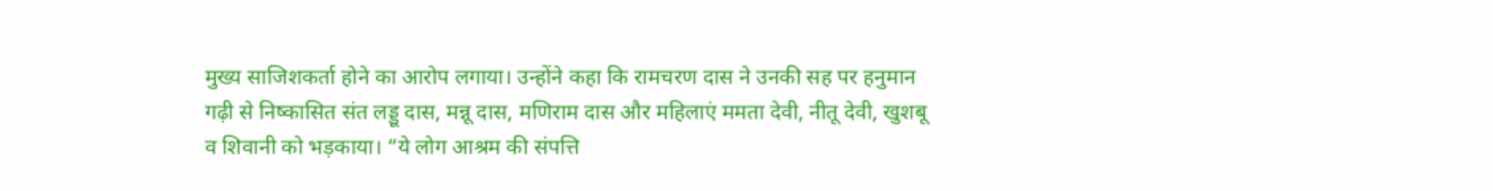मुख्य साजिशकर्ता होने का आरोप लगाया। उन्होंने कहा कि रामचरण दास ने उनकी सह पर हनुमान गढ़ी से निष्कासित संत लड्डू दास, मन्नू दास, मणिराम दास और महिलाएं ममता देवी, नीतू देवी, खुशबू व शिवानी को भड़काया। “ये लोग आश्रम की संपत्ति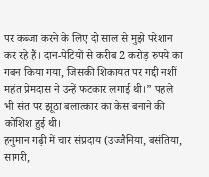पर कब्जा करने के लिए दो साल से मुझे परेशान कर रहे हैं। दान-पेटियों से करीब 2 करोड़ रुपये का गबन किया गया, जिसकी शिकायत पर गद्दी नशीं महंत प्रेमदास ने उन्हें फटकार लगाई थी।” पहले भी संत पर झूठा बलात्कार का केस बनाने की कोशिश हुई थी।
हनुमान गढ़ी में चार संप्रदाय (उज्जैनिया, बसंतिया, सागरी,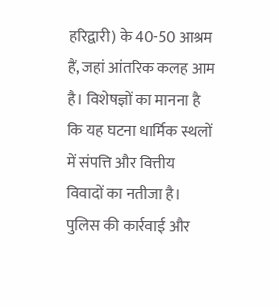हरिद्वारी) के 40-50 आश्रम हैं, जहां आंतरिक कलह आम है। विशेषज्ञों का मानना है कि यह घटना धार्मिक स्थलों में संपत्ति और वित्तीय विवादों का नतीजा है।
पुलिस की कार्रवाई और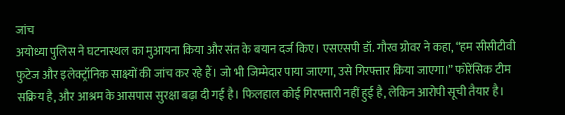जांच
अयोध्या पुलिस ने घटनास्थल का मुआयना किया और संत के बयान दर्ज किए। एसएसपी डॉ. गौरव ग्रोवर ने कहा, “हम सीसीटीवी फुटेज और इलेक्ट्रॉनिक साक्ष्यों की जांच कर रहे हैं। जो भी जिम्मेदार पाया जाएगा, उसे गिरफ्तार किया जाएगा।” फोरेंसिक टीम सक्रिय है, और आश्रम के आसपास सुरक्षा बढ़ा दी गई है। फिलहाल कोई गिरफ्तारी नहीं हुई है, लेकिन आरोपी सूची तैयार है।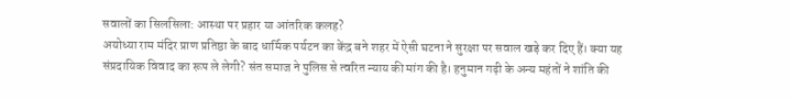सवालों का सिलसिला: आस्था पर प्रहार या आंतरिक कलह?
अयोध्या राम मंदिर प्राण प्रतिष्ठा के बाद धार्मिक पर्यटन का केंद्र बने शहर में ऐसी घटना ने सुरक्षा पर सवाल खड़े कर दिए हैं। क्या यह संप्रदायिक विवाद का रूप ले लेगी? संत समाज ने पुलिस से त्वरित न्याय की मांग की है। हनुमान गढ़ी के अन्य महंतों ने शांति की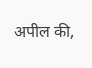अपील की,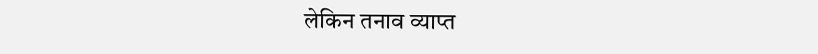लेकिन तनाव व्याप्त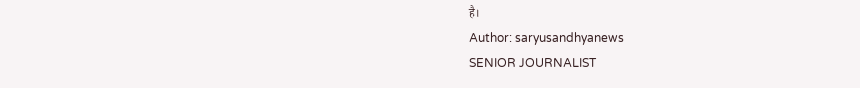है।
Author: saryusandhyanews
SENIOR JOURNALIST